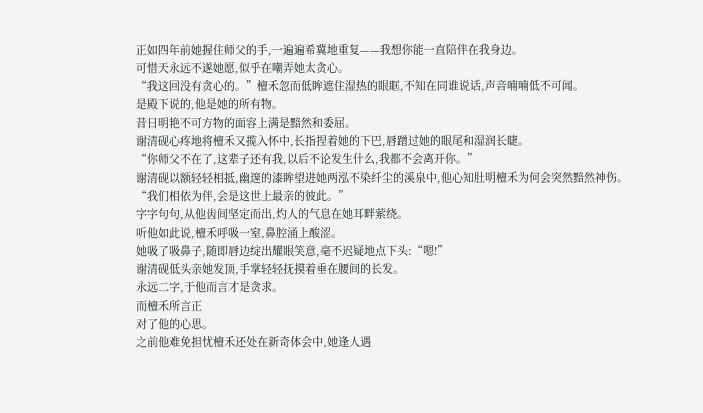正如四年前她握住师父的手,一遍遍希冀地重复——我想你能一直陪伴在我身边。
可惜天永远不遂她愿,似乎在嘲弄她太贪心。
“我这回没有贪心的。”檀禾忽而低眸遮住湿热的眼眶,不知在同谁说话,声音喃喃低不可闻。
是殿下说的,他是她的所有物。
昔日明艳不可方物的面容上满是黯然和委屈。
谢清砚心疼地将檀禾又揽入怀中,长指捏着她的下巴,唇蹭过她的眼尾和湿润长睫。
“你师父不在了,这辈子还有我,以后不论发生什么,我都不会离开你。”
谢清砚以额轻轻相抵,幽邃的漆眸望进她两泓不染纤尘的溪泉中,他心知肚明檀禾为何会突然黯然神伤。
“我们相依为伴,会是这世上最亲的彼此。”
字字句句,从他齿间坚定而出,灼人的气息在她耳畔萦绕。
听他如此说,檀禾呼吸一窒,鼻腔涌上酸涩。
她吸了吸鼻子,随即唇边绽出耀眼笑意,毫不迟疑地点下头:“嗯!”
谢清砚低头亲她发顶,手掌轻轻抚摸着垂在腰间的长发。
永远二字,于他而言才是贪求。
而檀禾所言正
对了他的心思。
之前他难免担忧檀禾还处在新奇体会中,她逢人遇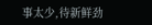事太少,待新鲜劲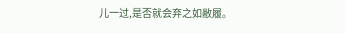儿一过,是否就会弃之如敝履。